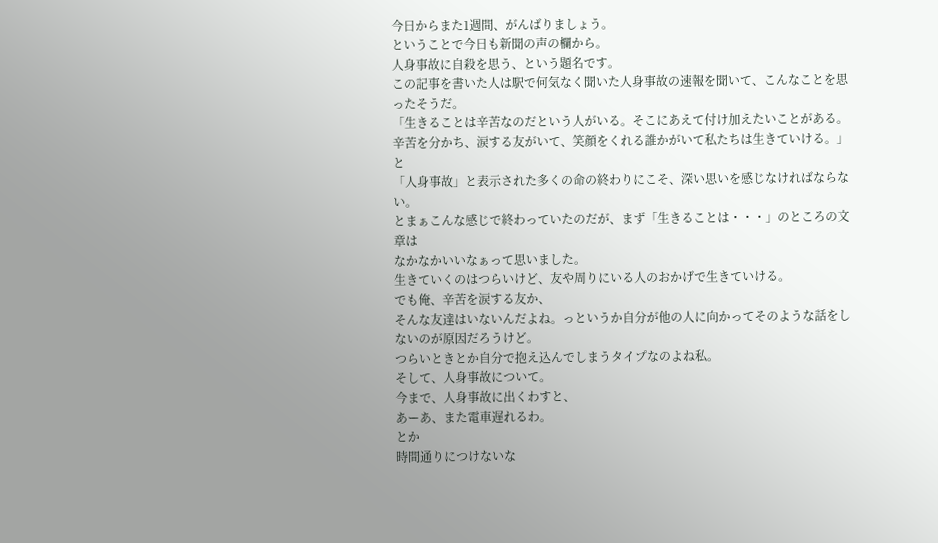今日からまた1週間、がんばりましょう。
ということで今日も新聞の声の欄から。
人身事故に自殺を思う、という題名です。
この記事を書いた人は駅で何気なく聞いた人身事故の速報を聞いて、こんなことを思ったそうだ。
「生きることは辛苦なのだという人がいる。そこにあえて付け加えたいことがある。
辛苦を分かち、涙する友がいて、笑顔をくれる誰かがいて私たちは生きていける。」と
「人身事故」と表示された多くの命の終わりにこそ、深い思いを感じなければならない。
とまぁこんな感じで終わっていたのだが、まず「生きることは・・・」のところの文章は
なかなかいいなぁって思いました。
生きていくのはつらいけど、友や周りにいる人のおかげで生きていける。
でも俺、辛苦を涙する友か、
そんな友達はいないんだよね。っというか自分が他の人に向かってそのような話をしないのが原因だろうけど。
つらいときとか自分で抱え込んでしまうタイプなのよね私。
そして、人身事故について。
今まで、人身事故に出くわすと、
あーあ、また電車遅れるわ。
とか
時間通りにつけないな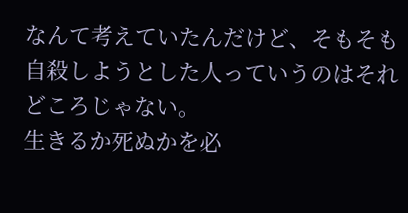なんて考えていたんだけど、そもそも自殺しようとした人っていうのはそれどころじゃない。
生きるか死ぬかを必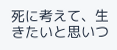死に考えて、生きたいと思いつ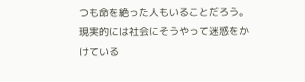つも命を絶った人もいることだろう。
現実的には社会にそうやって迷惑をかけている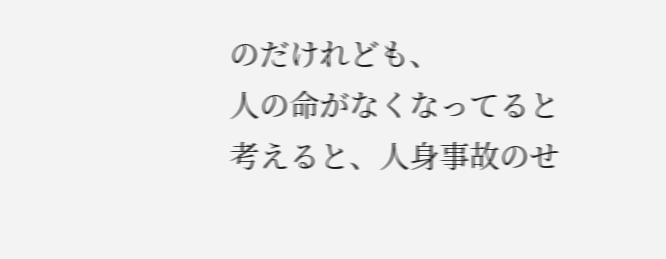のだけれども、
人の命がなくなってると考えると、人身事故のせ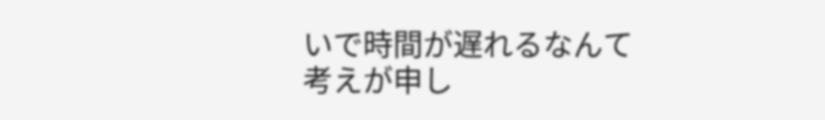いで時間が遅れるなんて考えが申し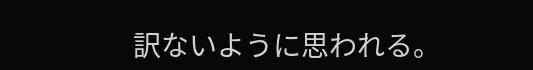訳ないように思われる。